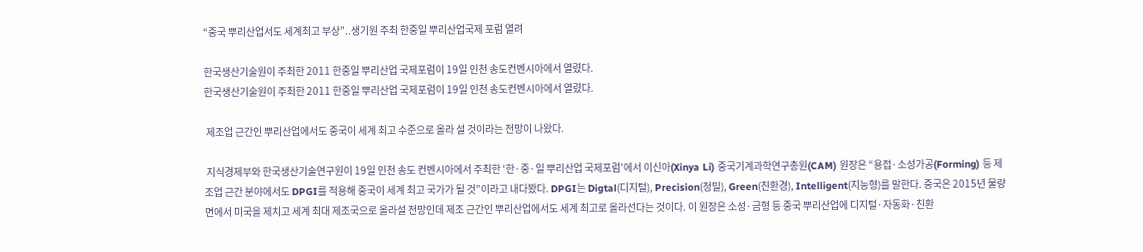“중국 뿌리산업서도 세계최고 부상”..생기원 주최 한중일 뿌리산업국제 포럼 열려

한국생산기술원이 주최한 2011 한중일 뿌리산업 국제포럼이 19일 인천 송도컨벤시아에서 열렸다.
한국생산기술원이 주최한 2011 한중일 뿌리산업 국제포럼이 19일 인천 송도컨벤시아에서 열렸다.

 제조업 근간인 뿌리산업에서도 중국이 세계 최고 수준으로 올라 설 것이라는 전망이 나왔다.

 지식경제부와 한국생산기술연구원이 19일 인천 송도 컨벤시아에서 주최한 ‘한·중·일 뿌리산업 국제포럼’에서 이신아(Xinya Li) 중국기계과학연구총원(CAM) 원장은 “용접·소성가공(Forming) 등 제조업 근간 분야에서도 DPGI를 적용해 중국이 세계 최고 국가가 될 것”이라고 내다봤다. DPGI는 Digtal(디지털), Precision(정밀), Green(친환경), Intelligent(지능형)를 말한다. 중국은 2015년 물량면에서 미국을 제치고 세계 최대 제조국으로 올라설 전망인데 제조 근간인 뿌리산업에서도 세계 최고로 올라선다는 것이다. 이 원장은 소성·금형 등 중국 뿌리산업에 디지털·자동화·친환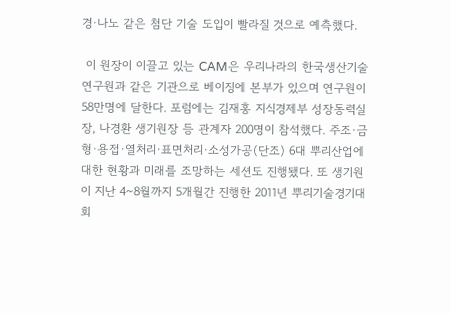경·나노 같은 첨단 기술 도입이 빨라질 것으로 예측했다.

 이 원장이 이끌고 있는 CAM은 우리나라의 한국생산기술연구원과 같은 기관으로 베이징에 본부가 있으며 연구원이 58만명에 달한다. 포럼에는 김재홍 지식경제부 성장동력실장, 나경환 생기원장 등 관계자 200명이 참석했다. 주조·금형·용접·열처리·표면처리·소성가공(단조) 6대 뿌리산업에 대한 현황과 미래를 조망하는 세션도 진행됐다. 또 생기원이 지난 4~8월까지 5개월간 진행한 2011년 뿌리기술경기대회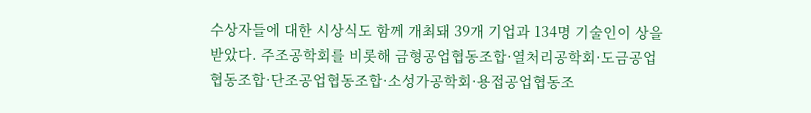수상자들에 대한 시상식도 함께 개최돼 39개 기업과 134명 기술인이 상을 받았다. 주조공학회를 비롯해 금형공업협동조합·열처리공학회·도금공업협동조합·단조공업협동조합·소성가공학회·용접공업협동조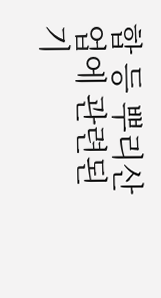합 등 뿌리산업에 관련된 기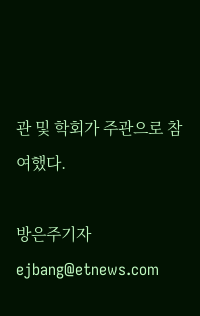관 및 학회가 주관으로 참여했다.

방은주기자 ejbang@etnews.com